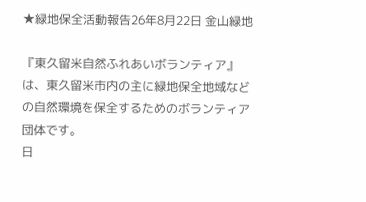★緑地保全活動報告26年8月22日 金山緑地

『東久留米自然ふれあいボランティア』は、東久留米市内の主に緑地保全地域などの自然環境を保全するためのボランティア団体です。
日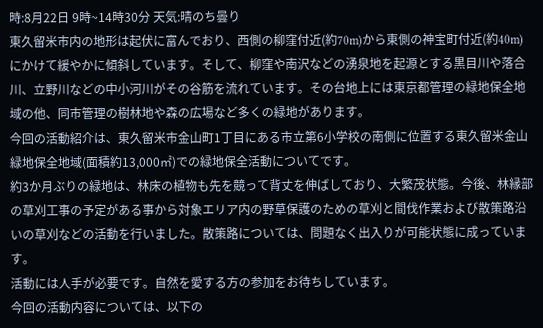時:8月22日 9時~14時30分 天気:晴のち曇り
東久留米市内の地形は起伏に富んでおり、西側の柳窪付近(約70m)から東側の神宝町付近(約40m)にかけて緩やかに傾斜しています。そして、柳窪や南沢などの湧泉地を起源とする黒目川や落合川、立野川などの中小河川がその谷筋を流れています。その台地上には東京都管理の緑地保全地域の他、同市管理の樹林地や森の広場など多くの緑地があります。
今回の活動紹介は、東久留米市金山町1丁目にある市立第6小学校の南側に位置する東久留米金山緑地保全地域(面積約13,000㎡)での緑地保全活動についてです。
約3か月ぶりの緑地は、林床の植物も先を競って背丈を伸ばしており、大繁茂状態。今後、林縁部の草刈工事の予定がある事から対象エリア内の野草保護のための草刈と間伐作業および散策路沿いの草刈などの活動を行いました。散策路については、問題なく出入りが可能状態に成っています。
活動には人手が必要です。自然を愛する方の参加をお待ちしています。
今回の活動内容については、以下の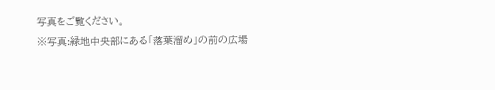写真をご覧ください。
※写真:緑地中央部にある「落葉溜め」の前の広場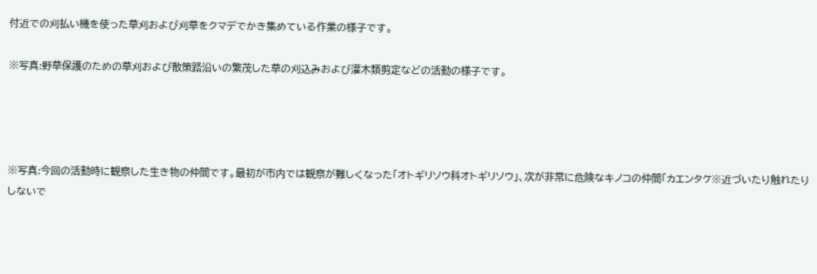付近での刈払い機を使った草刈および刈草をクマデでかき集めている作業の様子です。

※写真:野草保護のための草刈および散策路沿いの繁茂した草の刈込みおよび灌木類剪定などの活動の様子です。




※写真:今回の活動時に観察した生き物の仲間です。最初が市内では観察が難しくなった「オトギリソウ科オトギリソウ」、次が非常に危険なキノコの仲間「カエンタケ※近づいたり触れたりしないで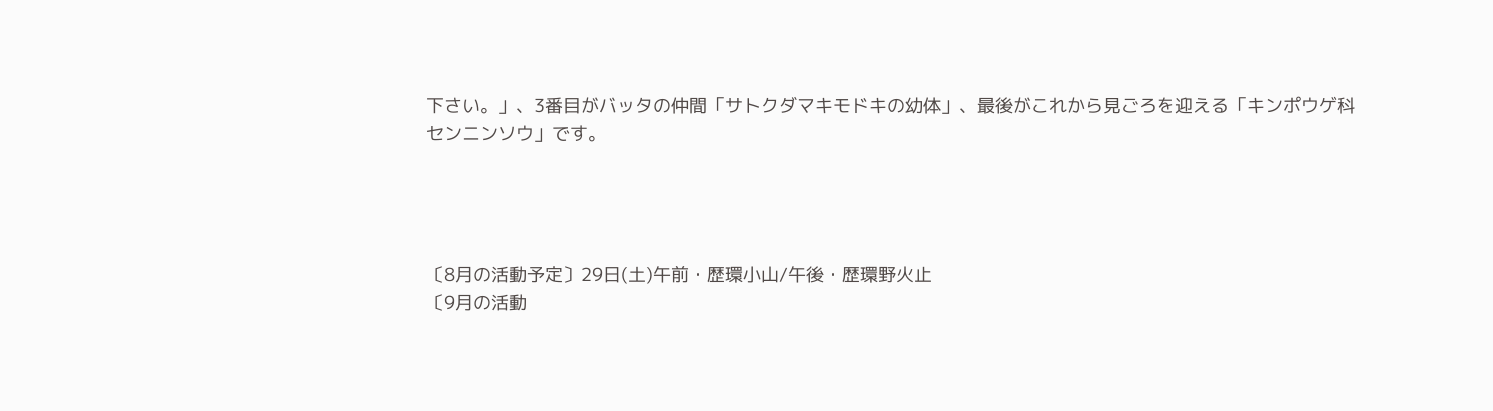下さい。」、3番目がバッタの仲間「サトクダマキモドキの幼体」、最後がこれから見ごろを迎える「キンポウゲ科センニンソウ」です。




〔8月の活動予定〕29日(土)午前・歴環小山/午後・歴環野火止
〔9月の活動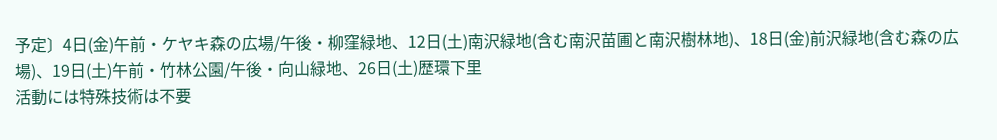予定〕4日(金)午前・ケヤキ森の広場/午後・柳窪緑地、12日(土)南沢緑地(含む南沢苗圃と南沢樹林地)、18日(金)前沢緑地(含む森の広場)、19日(土)午前・竹林公園/午後・向山緑地、26日(土)歴環下里
活動には特殊技術は不要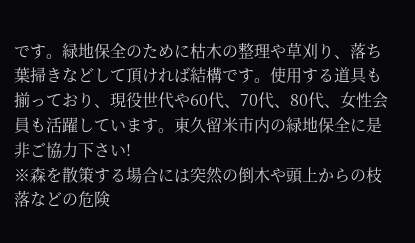です。緑地保全のために枯木の整理や草刈り、落ち葉掃きなどして頂ければ結構です。使用する道具も揃っており、現役世代や60代、70代、80代、女性会員も活躍しています。東久留米市内の緑地保全に是非ご協力下さい!
※森を散策する場合には突然の倒木や頭上からの枝落などの危険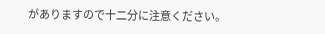がありますので十二分に注意ください。